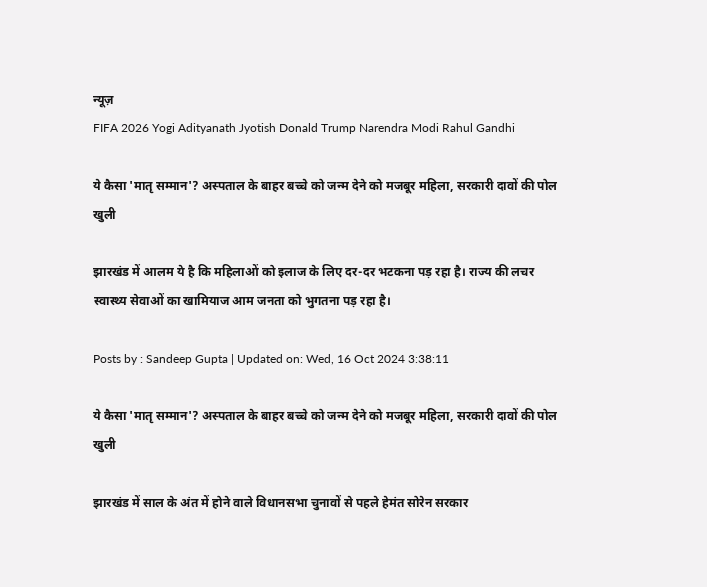न्यूज़
FIFA 2026 Yogi Adityanath Jyotish Donald Trump Narendra Modi Rahul Gandhi

ये कैसा 'मातृ सम्मान'? अस्पताल के बाहर बच्चे को जन्म देने को मजबूर महिला, सरकारी दावों की पोल खुली

झारखंड में आलम ये है कि महिलाओं को इलाज के लिए दर-दर भटकना पड़ रहा है। राज्य की लचर स्वास्थ्य सेवाओं का खामियाज आम जनता को भुगतना पड़ रहा है।

Posts by : Sandeep Gupta | Updated on: Wed, 16 Oct 2024 3:38:11

ये कैसा 'मातृ सम्मान'? अस्पताल के बाहर बच्चे को जन्म देने को मजबूर महिला, सरकारी दावों की पोल खुली

झारखंड में साल के अंत में होने वाले विधानसभा चुनावों से पहले हेमंत सोरेन सरकार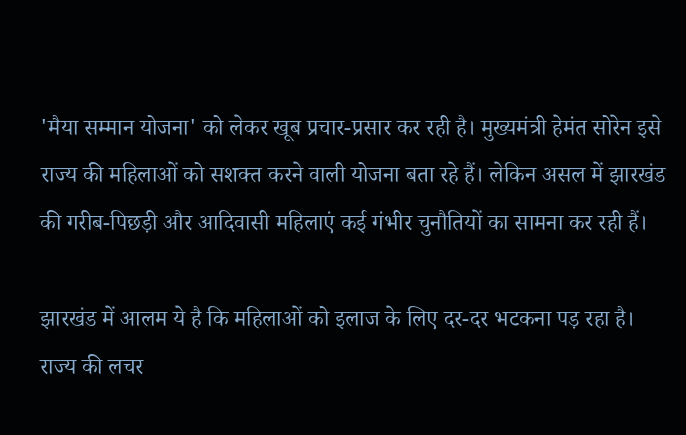'मैया सम्मान योजना' को लेकर खूब प्रचार-प्रसार कर रही है। मुख्यमंत्री हेमंत सोरेन इसे राज्य की महिलाओं को सशक्त करने वाली योजना बता रहे हैं। लेकिन असल में झारखंड की गरीब-पिछड़ी और आदिवासी महिलाएं कई गंभीर चुनौतियों का सामना कर रही हैं।

झारखंड में आलम ये है कि महिलाओं को इलाज के लिए दर-दर भटकना पड़ रहा है। राज्य की लचर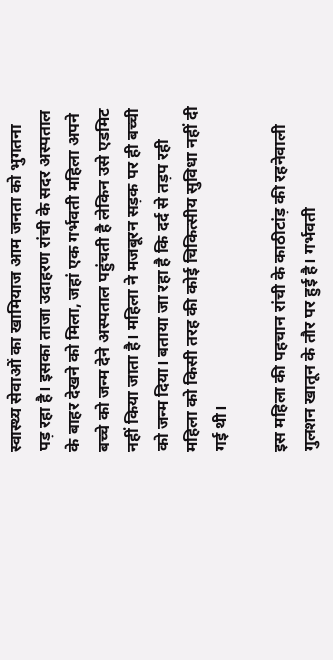स्वास्थ्य सेवाओं का खामियाज आम जनता को भुगतना पड़ रहा है। इसका ताजा उदाहरण रांची के सदर अस्पताल के बाहर देखने को मिला, जहां एक गर्भवती महिला अपने बच्चे को जन्म देने अस्पताल पहुंचती है लेकिन उसे एडमिट नहीं किया जाता है। महिला ने मजबूरन सड़क पर ही बच्ची को जन्म दिया। बताया जा रहा है कि दर्द से तड़प रही महिला को किसी तरह की कोई चिकित्सीय सुविधा नहीं दी गई थी।

इस महिला की पहचान रांची के काठीटांड़ की रहनेवाली गुलशन खातून के तौर पर हुई है। गर्भवती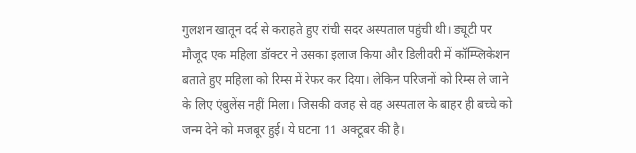गुलशन खातून दर्द से कराहते हुए रांची सदर अस्पताल पहुंची थी। ड्यूटी पर मौजूद एक महिला डॉक्टर ने उसका इलाज किया और डिलीवरी में कॉम्प्लिकेशन बताते हुए महिला को रिम्स में रेफर कर दिया। लेकिन परिजनों को रिम्स ले जाने के लिए एंबुलेंस नहीं मिला। जिसकी वजह से वह अस्पताल के बाहर ही बच्चे को जन्म देने को मजबूर हुई। ये घटना 11 अक्टूबर की है।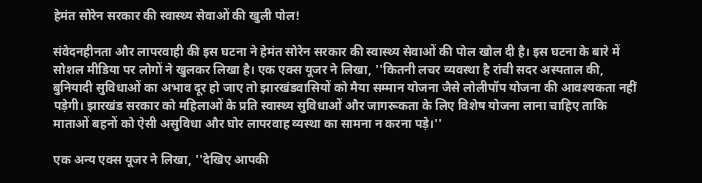हेमंत सोरेन सरकार की स्वास्थ्य सेवाओं की खुली पोल!

संवेदनहीनता और लापरवाही की इस घटना ने हेमंत सोरेन सरकार की स्वास्थ्य सेवाओं की पोल खोल दी है। इस घटना के बारे में सोशल मीडिया पर लोगों ने खुलकर लिखा है। एक एक्स यूजर ने लिखा, ''कितनी लचर व्यवस्था है रांची सदर अस्पताल की, बुनियादी सुविधाओं का अभाव दूर हो जाए तो झारखंडवासियों को मैया सम्मान योजना जैसे लोलीपॉप योजना की आवश्यकता नहीं पड़ेगी। झारखंड सरकार को महिलाओं के प्रति स्वास्थ्य सुविधाओं और जागरूकता के लिए विशेष योजना लाना चाहिए ताकि माताओं बहनों को ऐसी असुविधा और घोर लापरवाह व्यस्था का सामना न करना पड़े।''

एक अन्य एक्स यूजर ने लिखा, ''देखिए आपकी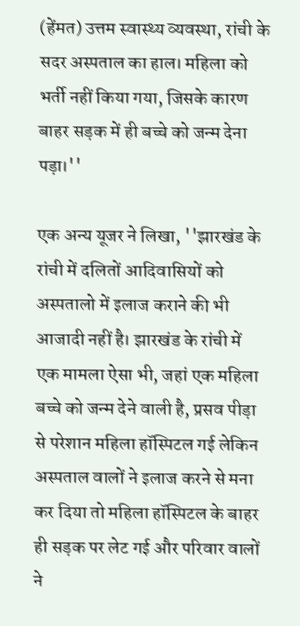(हेंमत) उत्तम स्वास्थ्य व्यवस्था, रांची के सदर अस्पताल का हाल। महिला को भर्ती नहीं किया गया, जिसके कारण बाहर सड़क में ही बच्चे को जन्म देना पड़ा।''

एक अन्य यूजर ने लिखा, ''झारखंड के रांची में दलितों आदिवासियों को अस्पतालो में इलाज कराने की भी आजादी नहीं है। झारखंड के रांची में एक मामला ऐसा भी, जहां एक महिला बच्चे को जन्म देने वाली है, प्रसव पीड़ा से परेशान महिला हॉस्पिटल गई लेकिन अस्पताल वालों ने इलाज करने से मना कर दिया तो महिला हॉस्पिटल के बाहर ही सड़क पर लेट गई और परिवार वालों ने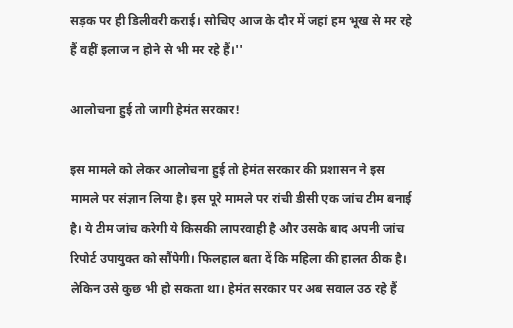सड़क पर ही डिलीवरी कराई। सोचिए आज के दौर में जहां हम भूख से मर रहे हैं वहीं इलाज न होने से भी मर रहे हैं।''

आलोचना हुई तो जागी हेमंत सरकार!

इस मामले को लेकर आलोचना हुई तो हेमंत सरकार की प्रशासन ने इस मामले पर संज्ञान लिया है। इस पूरे मामले पर रांची डीसी एक जांच टीम बनाई है। ये टीम जांच करेगी ये किसकी लापरवाही है और उसके बाद अपनी जांच रिपोर्ट उपायुक्त को सौंपेगी। फिलहाल बता दें कि महिला की हालत ठीक है। लेकिन उसे कुछ भी हो सकता था। हेमंत सरकार पर अब सवाल उठ रहे हैं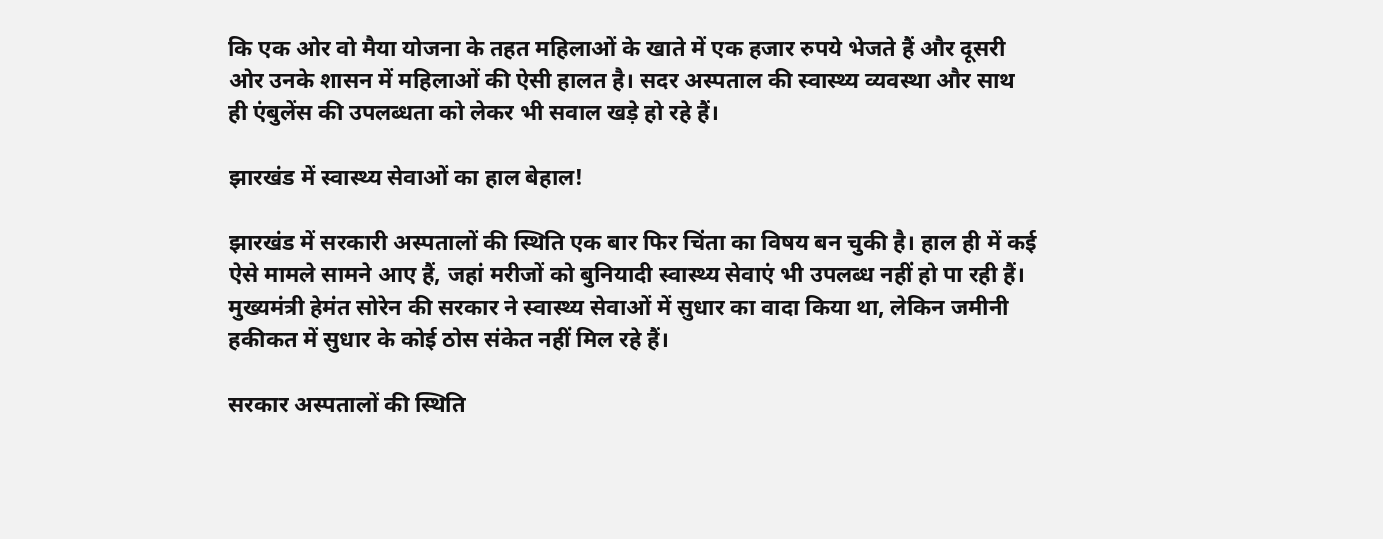कि एक ओर वो मैया योजना के तहत महिलाओं के खाते में एक हजार रुपये भेजते हैं और दूसरी ओर उनके शासन में महिलाओं की ऐसी हालत है। सदर अस्पताल की स्वास्थ्य व्यवस्था और साथ ही एंबुलेंस की उपलब्धता को लेकर भी सवाल खड़े हो रहे हैं।

झारखंड में स्वास्थ्य सेवाओं का हाल बेहाल!

झारखंड में सरकारी अस्पतालों की स्थिति एक बार फिर चिंता का विषय बन चुकी है। हाल ही में कई ऐसे मामले सामने आए हैं, जहां मरीजों को बुनियादी स्वास्थ्य सेवाएं भी उपलब्ध नहीं हो पा रही हैं। मुख्यमंत्री हेमंत सोरेन की सरकार ने स्वास्थ्य सेवाओं में सुधार का वादा किया था, लेकिन जमीनी हकीकत में सुधार के कोई ठोस संकेत नहीं मिल रहे हैं।

सरकार अस्पतालों की स्थिति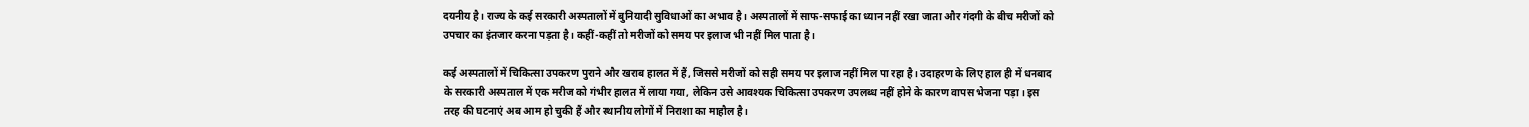दयनीय है। राज्य के कई सरकारी अस्पतालों में बुनियादी सुविधाओं का अभाव है। अस्पतालों में साफ-सफाई का ध्यान नहीं रखा जाता और गंदगी के बीच मरीजों को उपचार का इंतजार करना पड़ता है। कहीं-कहीं तो मरीजों को समय पर इलाज भी नहीं मिल पाता है।

कई अस्पतालों में चिकित्सा उपकरण पुराने और खराब हालत में हैं, जिससे मरीजों को सही समय पर इलाज नहीं मिल पा रहा है। उदाहरण के लिए हाल ही में धनबाद के सरकारी अस्पताल में एक मरीज को गंभीर हालत में लाया गया, लेकिन उसे आवश्यक चिकित्सा उपकरण उपलब्ध नहीं होने के कारण वापस भेजना पड़ा। इस तरह की घटनाएं अब आम हो चुकी हैं और स्थानीय लोगों में निराशा का माहौल है।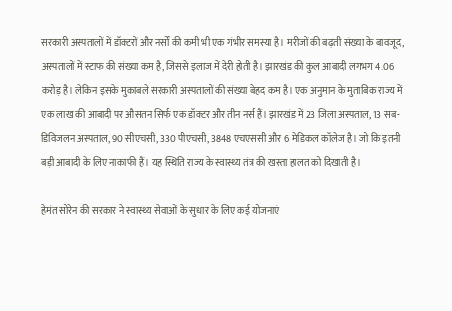सरकारी अस्पतालों में डॉक्टरों और नर्सों की कमी भी एक गंभीर समस्या है। मरीजों की बढ़ती संख्या के बावजूद, अस्पतालों में स्टाफ की संख्या कम है, जिससे इलाज में देरी होती है। झारखंड की कुल आबादी लगभग 4.06 करोड़ है। लेकिन इसके मुकाबले सरकारी अस्पतालों की संख्या बेहद कम है। एक अनुमान के मुताबिक राज्य में एक लाख की आबादी पर औसतन सिर्फ एक डॉक्टर और तीन नर्स हैं। झारखंड में 23 जिला अस्पताल, 13 सब-डिविजलन अस्पताल, 90 सीएचसी, 330 पीएचसी, 3848 एचएससी और 6 मेडिकल कॉलेज है। जो कि इतनी बड़ी आबादी के लिए नाकाफी हैं। यह स्थिति राज्य के स्वास्थ्य तंत्र की खस्ता हालत को दिखाती है।

हेमंत सोरेन की सरकार ने स्वास्थ्य सेवाओं के सुधार के लिए कई योजनाएं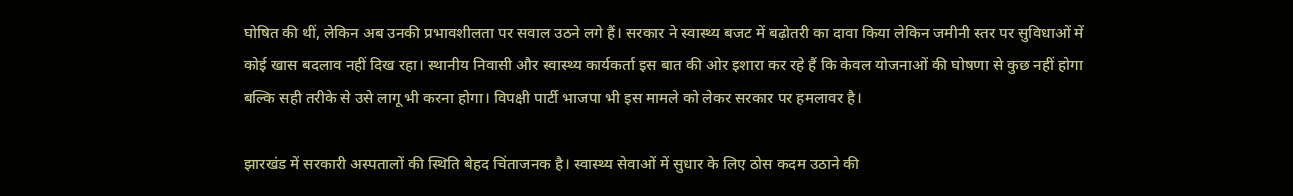घोषित की थीं, लेकिन अब उनकी प्रभावशीलता पर सवाल उठने लगे हैं। सरकार ने स्वास्थ्य बजट में बढ़ोतरी का दावा किया लेकिन जमीनी स्तर पर सुविधाओं में कोई खास बदलाव नहीं दिख रहा। स्थानीय निवासी और स्वास्थ्य कार्यकर्ता इस बात की ओर इशारा कर रहे हैं कि केवल योजनाओं की घोषणा से कुछ नहीं होगा बल्कि सही तरीके से उसे लागू भी करना होगा। विपक्षी पार्टी भाजपा भी इस मामले को लेकर सरकार पर हमलावर है।

झारखंड में सरकारी अस्पतालों की स्थिति बेहद चिंताजनक है। स्वास्थ्य सेवाओं में सुधार के लिए ठोस कदम उठाने की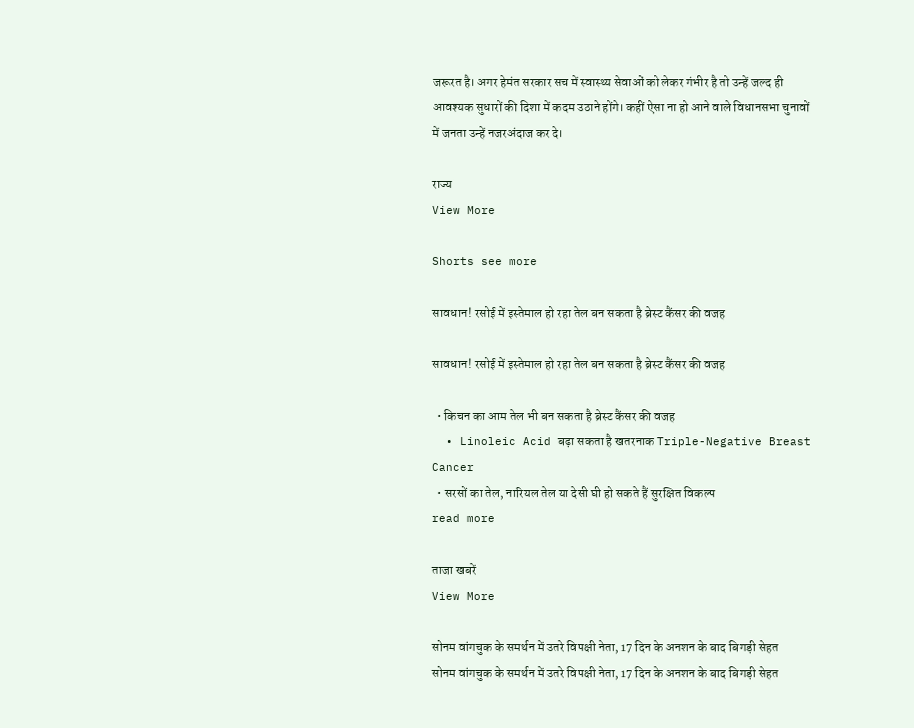जरूरत है। अगर हेमंत सरकार सच में स्वास्थ्य सेवाओं को लेकर गंभीर है तो उन्हें जल्द ही आवश्यक सुधारों की दिशा में कदम उठाने होंगे। कहीं ऐसा ना हो आने वाले विधानसभा चुनावों में जनता उन्हें नजरअंदाज कर दे।

राज्य
View More

Shorts see more

सावधान! रसोई में इस्तेमाल हो रहा तेल बन सकता है ब्रेस्ट कैंसर की वजह

सावधान! रसोई में इस्तेमाल हो रहा तेल बन सकता है ब्रेस्ट कैंसर की वजह

  • किचन का आम तेल भी बन सकता है ब्रेस्ट कैंसर की वजह
  • Linoleic Acid बढ़ा सकता है खतरनाक Triple-Negative Breast Cancer
  • सरसों का तेल, नारियल तेल या देसी घी हो सकते हैं सुरक्षित विकल्प
read more

ताजा खबरें
View More

सोनम वांगचुक के समर्थन में उतरे विपक्षी नेता, 17 दिन के अनशन के बाद बिगड़ी सेहत
सोनम वांगचुक के समर्थन में उतरे विपक्षी नेता, 17 दिन के अनशन के बाद बिगड़ी सेहत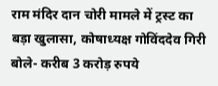राम मंदिर दान चोरी मामले में ट्रस्ट का बड़ा खुलासा, कोषाध्यक्ष गोविंददेव गिरी बोले- करीब 3 करोड़ रुपये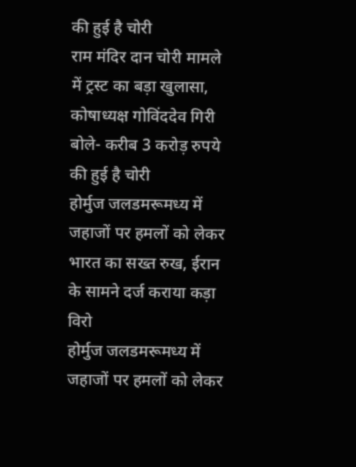की हुई है चोरी
राम मंदिर दान चोरी मामले में ट्रस्ट का बड़ा खुलासा, कोषाध्यक्ष गोविंददेव गिरी बोले- करीब 3 करोड़ रुपये की हुई है चोरी
होर्मुज जलडमरूमध्य में जहाजों पर हमलों को लेकर भारत का सख्त रुख, ईरान के सामने दर्ज कराया कड़ा विरो
होर्मुज जलडमरूमध्य में जहाजों पर हमलों को लेकर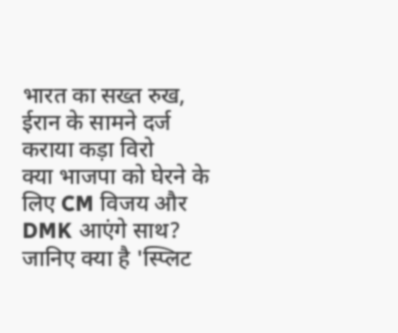भारत का सख्त रुख, ईरान के सामने दर्ज कराया कड़ा विरो
क्या भाजपा को घेरने के लिए CM विजय और DMK आएंगे साथ? जानिए क्या है 'स्प्लिट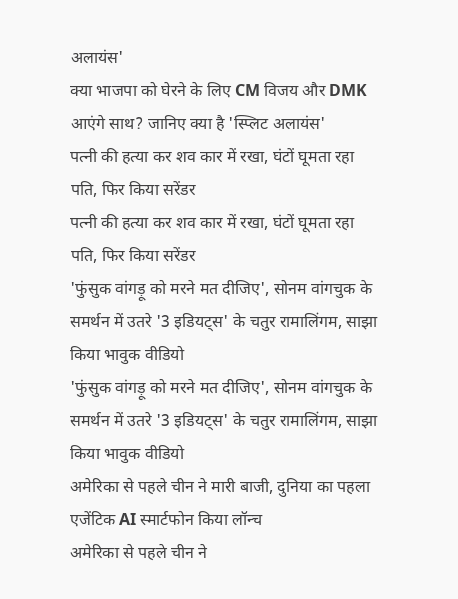अलायंस'
क्या भाजपा को घेरने के लिए CM विजय और DMK आएंगे साथ? जानिए क्या है 'स्प्लिट अलायंस'
पत्नी की हत्या कर शव कार में रखा, घंटों घूमता रहा पति, फिर किया सरेंडर
पत्नी की हत्या कर शव कार में रखा, घंटों घूमता रहा पति, फिर किया सरेंडर
'फुंसुक वांगड़ू को मरने मत दीजिए', सोनम वांगचुक के समर्थन में उतरे '3 इडियट्स' के चतुर रामालिंगम, साझा किया भावुक वीडियो
'फुंसुक वांगड़ू को मरने मत दीजिए', सोनम वांगचुक के समर्थन में उतरे '3 इडियट्स' के चतुर रामालिंगम, साझा किया भावुक वीडियो
अमेरिका से पहले चीन ने मारी बाजी, दुनिया का पहला एजेंटिक AI स्मार्टफोन किया लॉन्च
अमेरिका से पहले चीन ने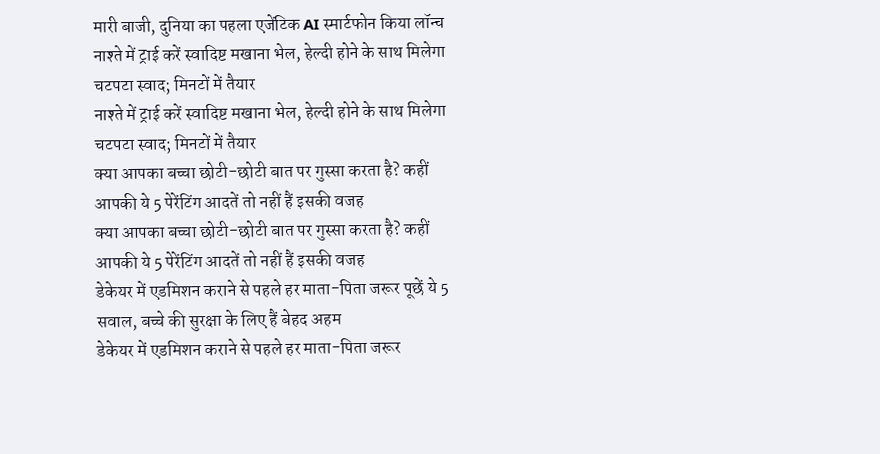मारी बाजी, दुनिया का पहला एजेंटिक AI स्मार्टफोन किया लॉन्च
नाश्ते में ट्राई करें स्वादिष्ट मखाना भेल, हेल्दी होने के साथ मिलेगा चटपटा स्वाद; मिनटों में तैयार
नाश्ते में ट्राई करें स्वादिष्ट मखाना भेल, हेल्दी होने के साथ मिलेगा चटपटा स्वाद; मिनटों में तैयार
क्या आपका बच्चा छोटी-छोटी बात पर गुस्सा करता है? कहीं आपकी ये 5 पेरेंटिंग आदतें तो नहीं हैं इसकी वजह
क्या आपका बच्चा छोटी-छोटी बात पर गुस्सा करता है? कहीं आपकी ये 5 पेरेंटिंग आदतें तो नहीं हैं इसकी वजह
डेकेयर में एडमिशन कराने से पहले हर माता-पिता जरूर पूछें ये 5 सवाल, बच्चे की सुरक्षा के लिए हैं बेहद अहम
डेकेयर में एडमिशन कराने से पहले हर माता-पिता जरूर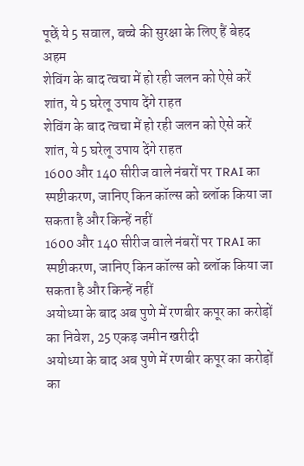पूछें ये 5 सवाल, बच्चे की सुरक्षा के लिए हैं बेहद अहम
शेविंग के बाद त्वचा में हो रही जलन को ऐसे करें शांत, ये 5 घरेलू उपाय देंगे राहत
शेविंग के बाद त्वचा में हो रही जलन को ऐसे करें शांत, ये 5 घरेलू उपाय देंगे राहत
1600 और 140 सीरीज वाले नंबरों पर TRAI का स्पष्टीकरण, जानिए किन कॉल्स को ब्लॉक किया जा सकता है और किन्हें नहीं
1600 और 140 सीरीज वाले नंबरों पर TRAI का स्पष्टीकरण, जानिए किन कॉल्स को ब्लॉक किया जा सकता है और किन्हें नहीं
अयोध्या के बाद अब पुणे में रणबीर कपूर का करोड़ों का निवेश, 25 एकड़ जमीन खरीदी
अयोध्या के बाद अब पुणे में रणबीर कपूर का करोड़ों का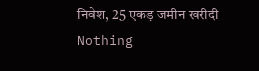निवेश, 25 एकड़ जमीन खरीदी
Nothing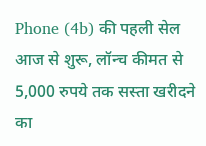Phone (4b) की पहली सेल आज से शुरू, लॉन्च कीमत से 5,000 रुपये तक सस्ता खरीदने का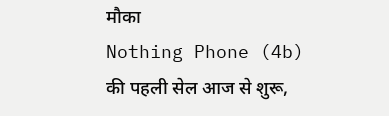मौका
Nothing Phone (4b) की पहली सेल आज से शुरू,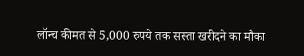लॉन्च कीमत से 5,000 रुपये तक सस्ता खरीदने का मौका